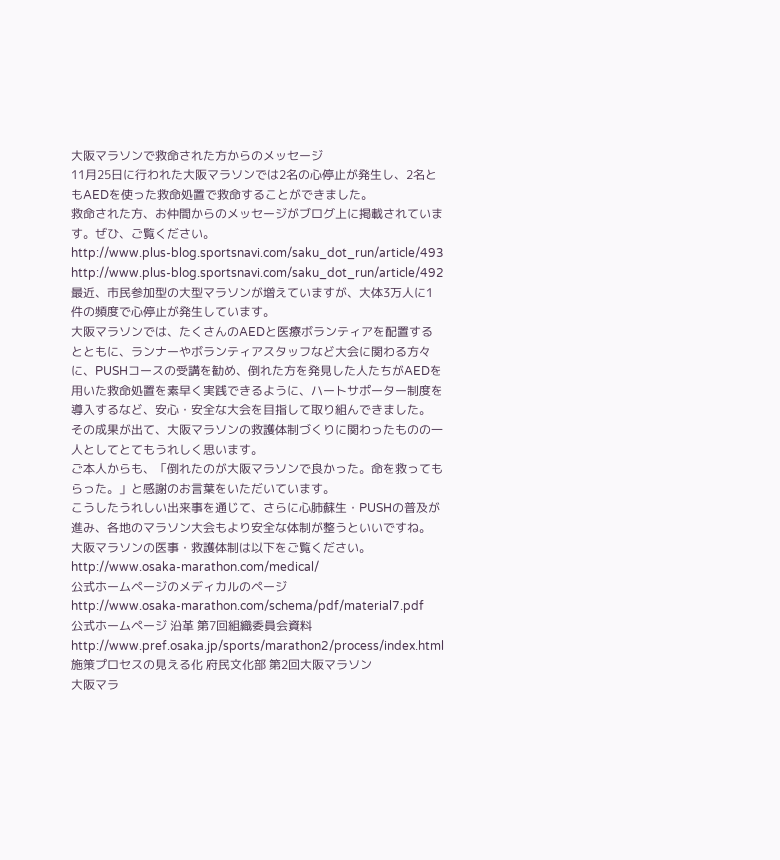大阪マラソンで救命された方からのメッセージ
11月25日に行われた大阪マラソンでは2名の心停止が発生し、2名ともAEDを使った救命処置で救命することができました。
救命された方、お仲間からのメッセージがブログ上に掲載されています。ぜひ、ご覧ください。
http://www.plus-blog.sportsnavi.com/saku_dot_run/article/493
http://www.plus-blog.sportsnavi.com/saku_dot_run/article/492
最近、市民参加型の大型マラソンが増えていますが、大体3万人に1件の頻度で心停止が発生しています。
大阪マラソンでは、たくさんのAEDと医療ボランティアを配置するとともに、ランナーやボランティアスタッフなど大会に関わる方々に、PUSHコースの受講を勧め、倒れた方を発見した人たちがAEDを用いた救命処置を素早く実践できるように、ハートサポーター制度を導入するなど、安心・安全な大会を目指して取り組んできました。
その成果が出て、大阪マラソンの救護体制づくりに関わったものの一人としてとてもうれしく思います。
ご本人からも、「倒れたのが大阪マラソンで良かった。命を救ってもらった。」と感謝のお言葉をいただいています。
こうしたうれしい出来事を通じて、さらに心肺蘇生・PUSHの普及が進み、各地のマラソン大会もより安全な体制が整うといいですね。
大阪マラソンの医事・救護体制は以下をご覧ください。
http://www.osaka-marathon.com/medical/
公式ホームページのメディカルのページ
http://www.osaka-marathon.com/schema/pdf/material7.pdf
公式ホームページ 沿革 第7回組織委員会資料
http://www.pref.osaka.jp/sports/marathon2/process/index.html
施策プロセスの見える化 府民文化部 第2回大阪マラソン
大阪マラ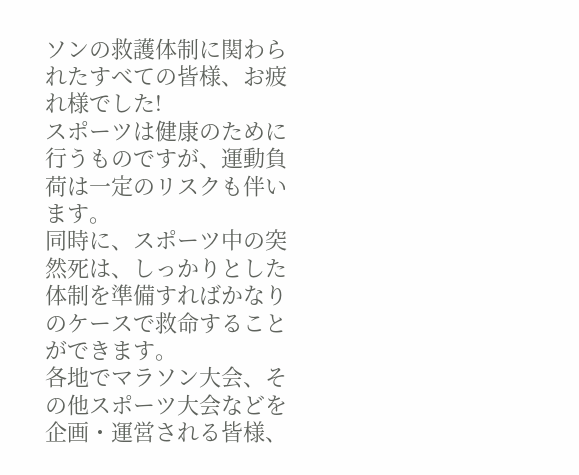ソンの救護体制に関わられたすべての皆様、お疲れ様でした!
スポーツは健康のために行うものですが、運動負荷は一定のリスクも伴います。
同時に、スポーツ中の突然死は、しっかりとした体制を準備すればかなりのケースで救命することができます。
各地でマラソン大会、その他スポーツ大会などを企画・運営される皆様、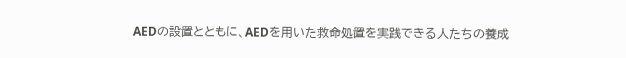AEDの設置とともに、AEDを用いた救命処置を実践できる人たちの養成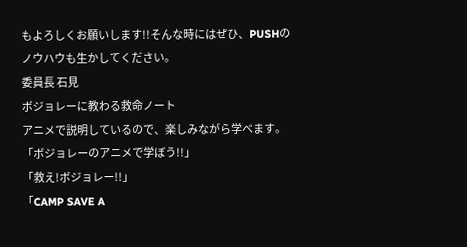もよろしくお願いします!!そんな時にはぜひ、PUSHのノウハウも生かしてください。
委員長 石見
ボジョレーに教わる救命ノート
アニメで説明しているので、楽しみながら学べます。
「ボジョレーのアニメで学ぼう!!」
「救え!ボジョレー!!」
「CAMP SAVE A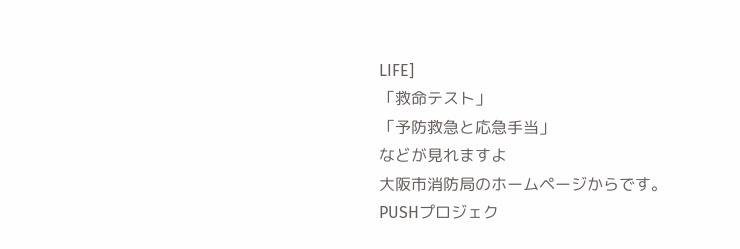LIFE]
「救命テスト」
「予防救急と応急手当」
などが見れますよ
大阪市消防局のホームページからです。
PUSHプロジェク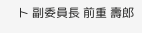ト 副委員長 前重 壽郎